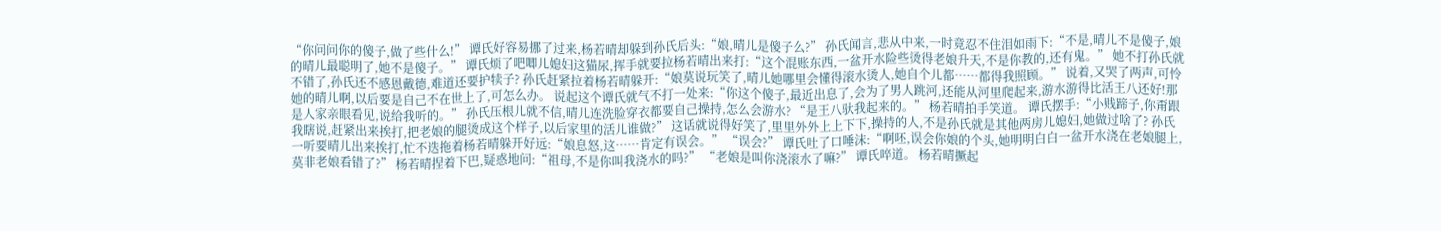“你问问你的傻子,做了些什么!” 谭氏好容易挪了过来,杨若晴却躲到孙氏后头:“娘,晴儿是傻子么?” 孙氏闻言,悲从中来,一时竟忍不住泪如雨下:“不是,晴儿不是傻子,娘的晴儿最聪明了,她不是傻子。” 谭氏烦了吧唧儿媳妇这猫尿,挥手就要拉杨若晴出来打:“这个混账东西,一盆开水险些烫得老娘升天,不是你教的,还有鬼。” 她不打孙氏就不错了,孙氏还不感恩戴德,难道还要护犊子? 孙氏赶紧拉着杨若晴躲开:“娘莫说玩笑了,晴儿她哪里会懂得滚水烫人,她自个儿都……都得我照顾。” 说着,又哭了两声,可怜她的晴儿啊,以后要是自己不在世上了,可怎么办。 说起这个谭氏就气不打一处来:“你这个傻子,最近出息了,会为了男人跳河,还能从河里爬起来,游水游得比活王八还好!那是人家亲眼看见,说给我听的。” 孙氏压根儿就不信,晴儿连洗脸穿衣都要自己操持,怎么会游水? “是王八驮我起来的。” 杨若晴拍手笑道。 谭氏摆手:“小贱蹄子,你甭跟我瞎说,赶紧出来挨打,把老娘的腿烫成这个样子,以后家里的活儿谁做?” 这话就说得好笑了,里里外外上上下下,操持的人,不是孙氏就是其他两房儿媳妇,她做过啥了? 孙氏一听要晴儿出来挨打,忙不迭拖着杨若晴躲开好远:“娘息怒,这……肯定有误会。” “误会?” 谭氏吐了口唾沫:“啊呸,误会你娘的个头,她明明白白一盆开水浇在老娘腿上,莫非老娘看错了?” 杨若晴捏着下巴,疑惑地问:“祖母,不是你叫我浇水的吗?” “老娘是叫你浇滚水了嘛?” 谭氏啐道。 杨若晴撅起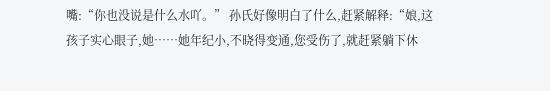嘴:“你也没说是什么水吖。” 孙氏好像明白了什么,赶紧解释:“娘,这孩子实心眼子,她……她年纪小,不晓得变通,您受伤了,就赶紧躺下休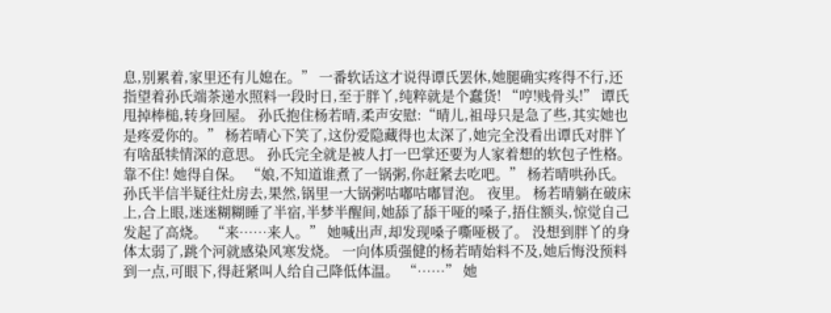息,别累着,家里还有儿媳在。” 一番软话这才说得谭氏罢休,她腿确实疼得不行,还指望着孙氏端茶递水照料一段时日,至于胖丫,纯粹就是个蠢货! “哼!贱骨头!” 谭氏甩掉棒槌,转身回屋。 孙氏抱住杨若晴,柔声安慰:“晴儿,祖母只是急了些,其实她也是疼爱你的。” 杨若晴心下笑了,这份爱隐藏得也太深了,她完全没看出谭氏对胖丫有啥舐犊情深的意思。 孙氏完全就是被人打一巴掌还要为人家着想的软包子性格。 靠不住! 她得自保。 “娘,不知道谁煮了一锅粥,你赶紧去吃吧。” 杨若晴哄孙氏。 孙氏半信半疑往灶房去,果然,锅里一大锅粥咕嘟咕嘟冒泡。 夜里。 杨若晴躺在破床上,合上眼,迷迷糊糊睡了半宿,半梦半醒间,她舔了舔干哑的嗓子,捂住额头,惊觉自己发起了高烧。 “来……来人。” 她喊出声,却发现嗓子嘶哑极了。 没想到胖丫的身体太弱了,跳个河就感染风寒发烧。 一向体质强健的杨若晴始料不及,她后悔没预料到一点,可眼下,得赶紧叫人给自己降低体温。 “……” 她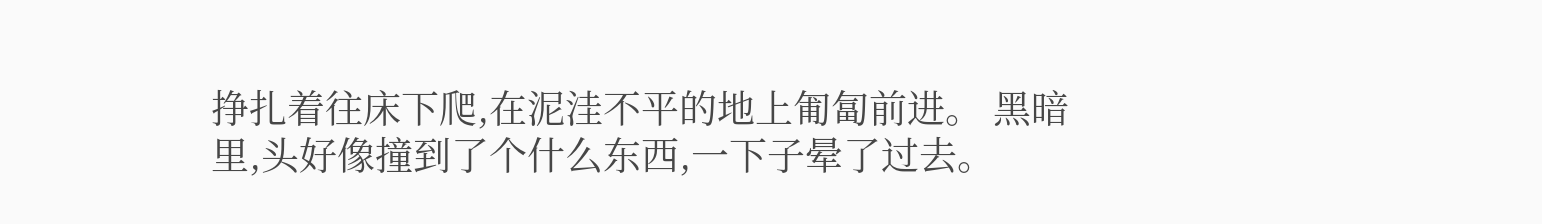挣扎着往床下爬,在泥洼不平的地上匍匐前进。 黑暗里,头好像撞到了个什么东西,一下子晕了过去。